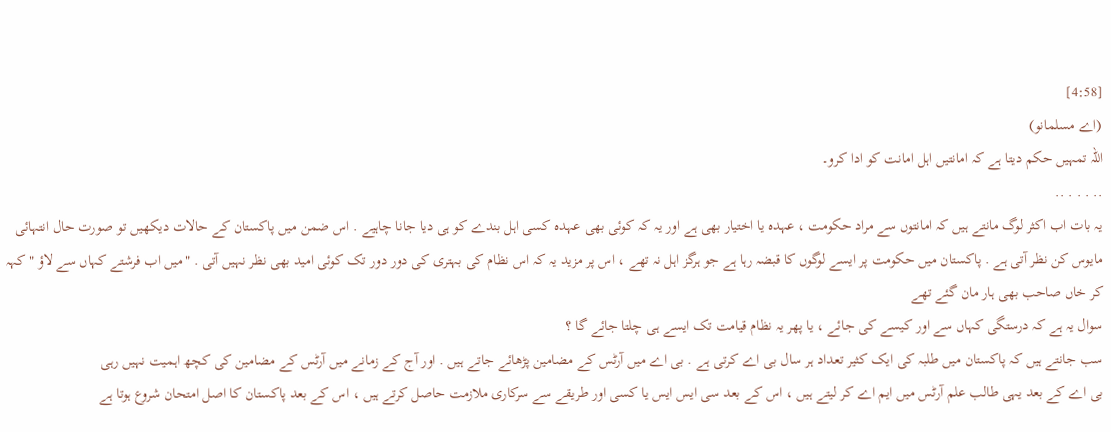[4:58]
(اے مسلمانو)
اللہ تمہیں حکم دیتا ہے کہ امانتیں اہل امانت کو ادا کرو۔
.. . . . ..
یہ بات اب اکثر لوگ مانتے ہیں کہ امانتوں سے مراد حکومت ، عہدہ یا اختیار بھی ہے اور یہ کہ کوئی بھی عہدہ کسی اہل بندے کو ہی دیا جانا چاہیے . اس ضمن میں پاکستان کے حالات دیکھیں تو صورت حال انتہائی مایوس کن نظر آتی ہے . پاکستان میں حکومت پر ایسے لوگوں کا قبضہ رہا ہے جو ہرگز اہل نہ تھے ، اس پر مزید یہ کہ اس نظام کی بہتری کی دور دور تک کوئی امید بھی نظر نہیں آتی . "میں اب فرشتے کہاں سے لاؤ " کہہ کر خاں صاحب بھی ہار مان گئے تھے
سوال یہ ہے کہ درستگی کہاں سے اور کیسے کی جائے ، یا پھر یہ نظام قیامت تک ایسے ہی چلتا جائے گا ؟
سب جانتے ہیں کہ پاکستان میں طلبہ کی ایک کثیر تعداد ہر سال بی اے کرتی ہے . بی اے میں آرٹس کے مضامین پڑھائے جاتے ہیں . اور آج کے زمانے میں آرٹس کے مضامین کی کچھ اہمیت نہیں رہی
بی اے کے بعد یہی طالب علم آرٹس میں ایم اے کر لیتے ہیں ، اس کے بعد سی ایس ایس یا کسی اور طریقے سے سرکاری ملازمت حاصل کرتے ہیں ، اس کے بعد پاکستان کا اصل امتحان شروع ہوتا ہے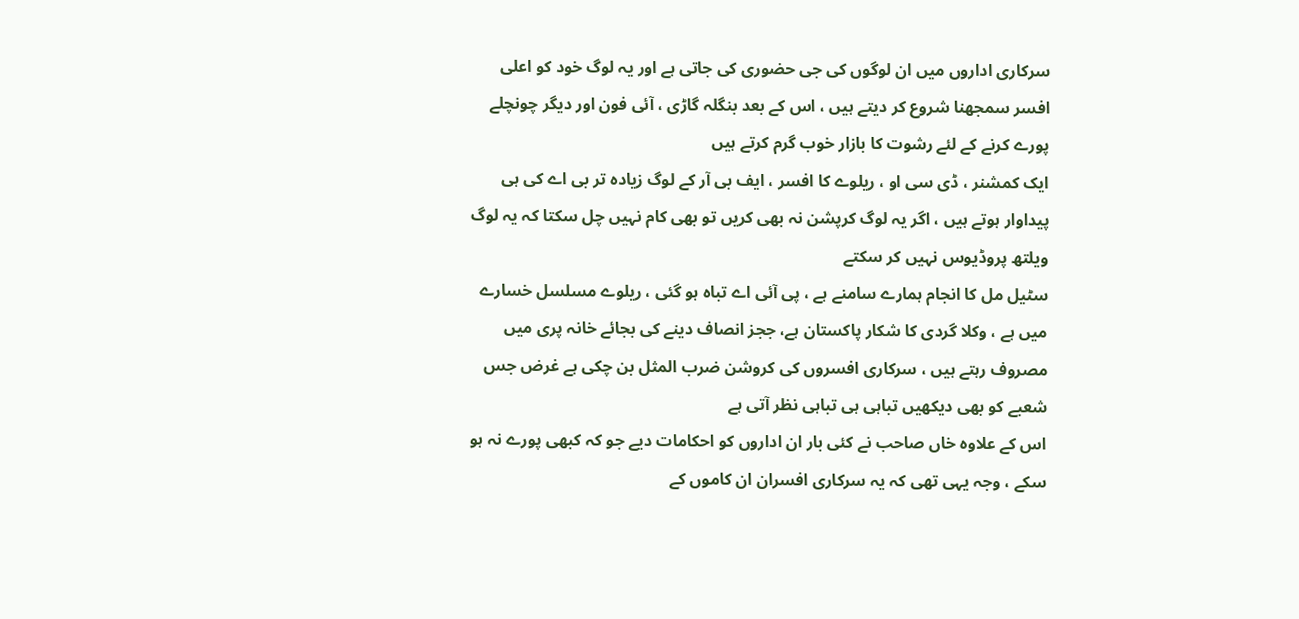سرکاری اداروں میں ان لوگوں کی جی حضوری کی جاتی ہے اور یہ لوگ خود کو اعلی افسر سمجھنا شروع کر دیتے ہیں ، اس کے بعد بنگلہ گاڑی ، آئی فون اور دیگر چونچلے پورے کرنے کے لئے رشوت کا بازار خوب گرم کرتے ہیں
ایک کمشنر ، ڈی سی او ، ریلوے کا افسر ، ایف بی آر کے لوگ زیادہ تر بی اے کی ہی پیداوار ہوتے ہیں ، اگر یہ لوگ کرپشن نہ بھی کریں تو بھی کام نہیں چل سکتا کہ یہ لوگ ویلتھ پروڈیوس نہیں کر سکتے
سٹیل مل کا انجام ہمارے سامنے ہے ، پی آئی اے تباہ ہو گئی ، ریلوے مسلسل خسارے میں ہے ، وکلا گردی کا شکار پاکستان ہے، ججز انصاف دینے کی بجائے خانہ پری میں مصروف رہتے ہیں ، سرکاری افسروں کی کروشن ضرب المثل بن چکی ہے غرض جس شعبے کو بھی دیکھیں تباہی ہی تباہی نظر آتی ہے
اس کے علاوہ خاں صاحب نے کئی بار ان اداروں کو احکامات دیے جو کہ کبھی پورے نہ ہو سکے ، وجہ یہی تھی کہ یہ سرکاری افسران ان کاموں کے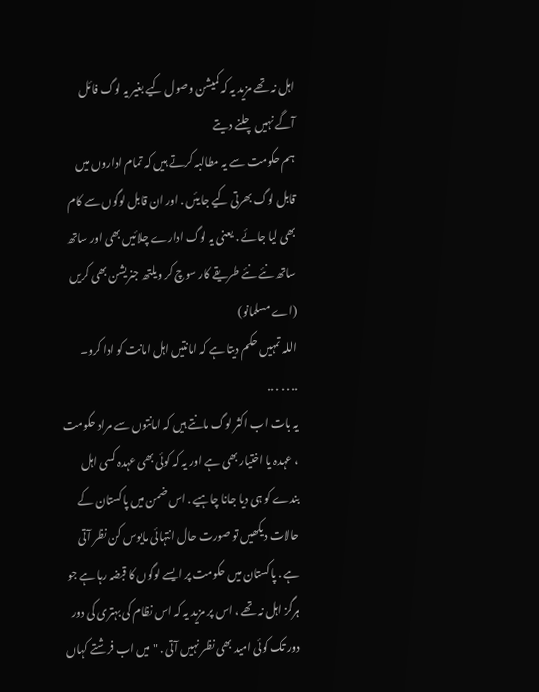اہل نہ تھے مزید یہ کہ کمیشن وصول کیے بغیر یہ لوگ فائل آگے نہیں چلنے دیتے
ہم حکومت سے یہ مطالبہ کرتے ہیں کہ تمام اداروں میں قابل لوگ بھرتی کیے جایئں . اور ان قابل لوگوں سے کام بھی لیا جائے . یعنی یہ لوگ ادارے چلائیں بھی اور ساتھ ساتھ نئے نئے طریقے کار سوچ کر ویلتھ جنریشن بھی کریں
(اے مسلمانو)
اللہ تمہیں حکم دیتا ہے کہ امانتیں اہل امانت کو ادا کرو۔
.. . . . ..
یہ بات اب اکثر لوگ مانتے ہیں کہ امانتوں سے مراد حکومت ، عہدہ یا اختیار بھی ہے اور یہ کہ کوئی بھی عہدہ کسی اہل بندے کو ہی دیا جانا چاہیے . اس ضمن میں پاکستان کے حالات دیکھیں تو صورت حال انتہائی مایوس کن نظر آتی ہے . پاکستان میں حکومت پر ایسے لوگوں کا قبضہ رہا ہے جو ہرگز اہل نہ تھے ، اس پر مزید یہ کہ اس نظام کی بہتری کی دور دور تک کوئی امید بھی نظر نہیں آتی . "میں اب فرشتے کہاں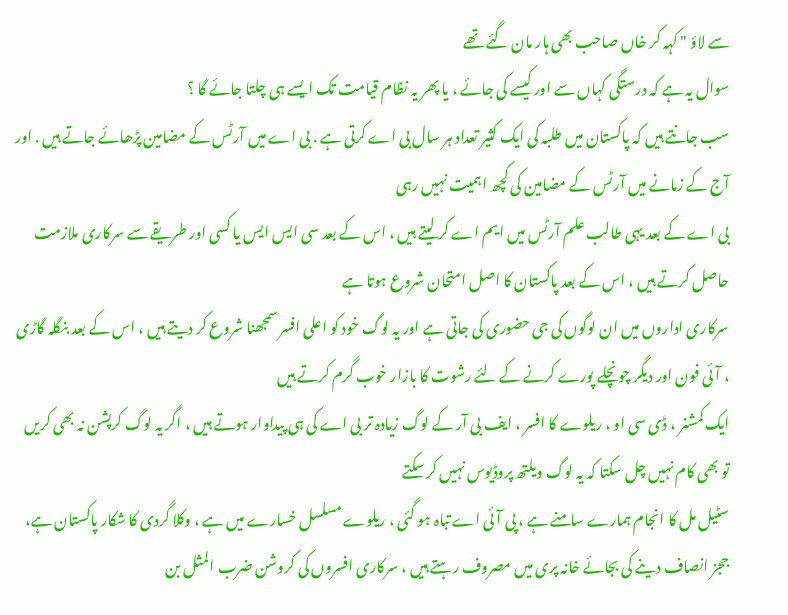سے لاؤ " کہہ کر خاں صاحب بھی ہار مان گئے تھے
سوال یہ ہے کہ درستگی کہاں سے اور کیسے کی جائے ، یا پھر یہ نظام قیامت تک ایسے ہی چلتا جائے گا ؟
سب جانتے ہیں کہ پاکستان میں طلبہ کی ایک کثیر تعداد ہر سال بی اے کرتی ہے . بی اے میں آرٹس کے مضامین پڑھائے جاتے ہیں . اور آج کے زمانے میں آرٹس کے مضامین کی کچھ اہمیت نہیں رہی
بی اے کے بعد یہی طالب علم آرٹس میں ایم اے کر لیتے ہیں ، اس کے بعد سی ایس ایس یا کسی اور طریقے سے سرکاری ملازمت حاصل کرتے ہیں ، اس کے بعد پاکستان کا اصل امتحان شروع ہوتا ہے
سرکاری اداروں میں ان لوگوں کی جی حضوری کی جاتی ہے اور یہ لوگ خود کو اعلی افسر سمجھنا شروع کر دیتے ہیں ، اس کے بعد بنگلہ گاڑی ، آئی فون اور دیگر چونچلے پورے کرنے کے لئے رشوت کا بازار خوب گرم کرتے ہیں
ایک کمشنر ، ڈی سی او ، ریلوے کا افسر ، ایف بی آر کے لوگ زیادہ تر بی اے کی ہی پیداوار ہوتے ہیں ، اگر یہ لوگ کرپشن نہ بھی کریں تو بھی کام نہیں چل سکتا کہ یہ لوگ ویلتھ پروڈیوس نہیں کر سکتے
سٹیل مل کا انجام ہمارے سامنے ہے ، پی آئی اے تباہ ہو گئی ، ریلوے مسلسل خسارے میں ہے ، وکلا گردی کا شکار پاکستان ہے، ججز انصاف دینے کی بجائے خانہ پری میں مصروف رہتے ہیں ، سرکاری افسروں کی کروشن ضرب المثل بن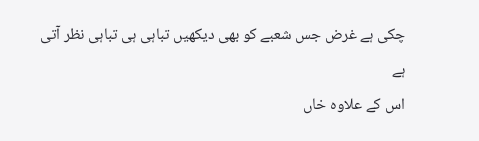چکی ہے غرض جس شعبے کو بھی دیکھیں تباہی ہی تباہی نظر آتی ہے
اس کے علاوہ خاں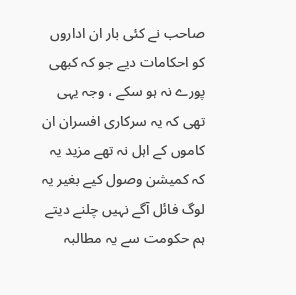صاحب نے کئی بار ان اداروں کو احکامات دیے جو کہ کبھی پورے نہ ہو سکے ، وجہ یہی تھی کہ یہ سرکاری افسران ان کاموں کے اہل نہ تھے مزید یہ کہ کمیشن وصول کیے بغیر یہ لوگ فائل آگے نہیں چلنے دیتے
ہم حکومت سے یہ مطالبہ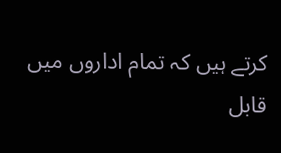کرتے ہیں کہ تمام اداروں میں قابل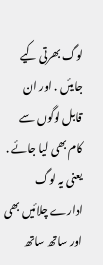لوگ بھرتی کیے جایئں . اور ان قابل لوگوں سے کام بھی لیا جائے . یعنی یہ لوگ ادارے چلائیں بھی اور ساتھ ساتھ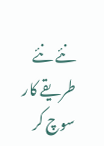نئے نئے طریقے کار سوچ کر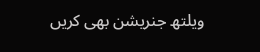ویلتھ جنریشن بھی کریں